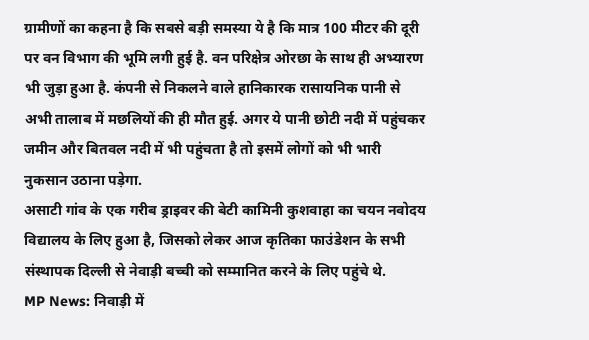ग्रामीणों का कहना है कि सबसे बड़ी समस्या ये है कि मात्र 100 मीटर की दूरी पर वन विभाग की भूमि लगी हुई है. वन परिक्षेत्र ओरछा के साथ ही अभ्यारण भी जुड़ा हुआ है. कंपनी से निकलने वाले हानिकारक रासायनिक पानी से अभी तालाब में मछलियों की ही मौत हुई. अगर ये पानी छोटी नदी में पहुंचकर जमीन और बितवल नदी में भी पहुंचता है तो इसमें लोगों को भी भारी नुकसान उठाना पड़ेगा.
असाटी गांव के एक गरीब ड्राइवर की बेटी कामिनी कुशवाहा का चयन नवोदय विद्यालय के लिए हुआ है, जिसको लेकर आज कृतिका फाउंडेशन के सभी संस्थापक दिल्ली से नेवाड़ी बच्ची को सम्मानित करने के लिए पहुंचे थे.
MP News: निवाड़ी में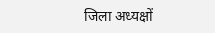जिला अध्यक्षों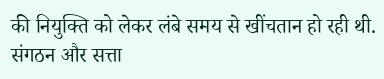की नियुक्ति को लेकर लंबे समय से खींचतान हो रही थी. संगठन और सत्ता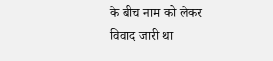के बीच नाम को लेकर विवाद जारी था